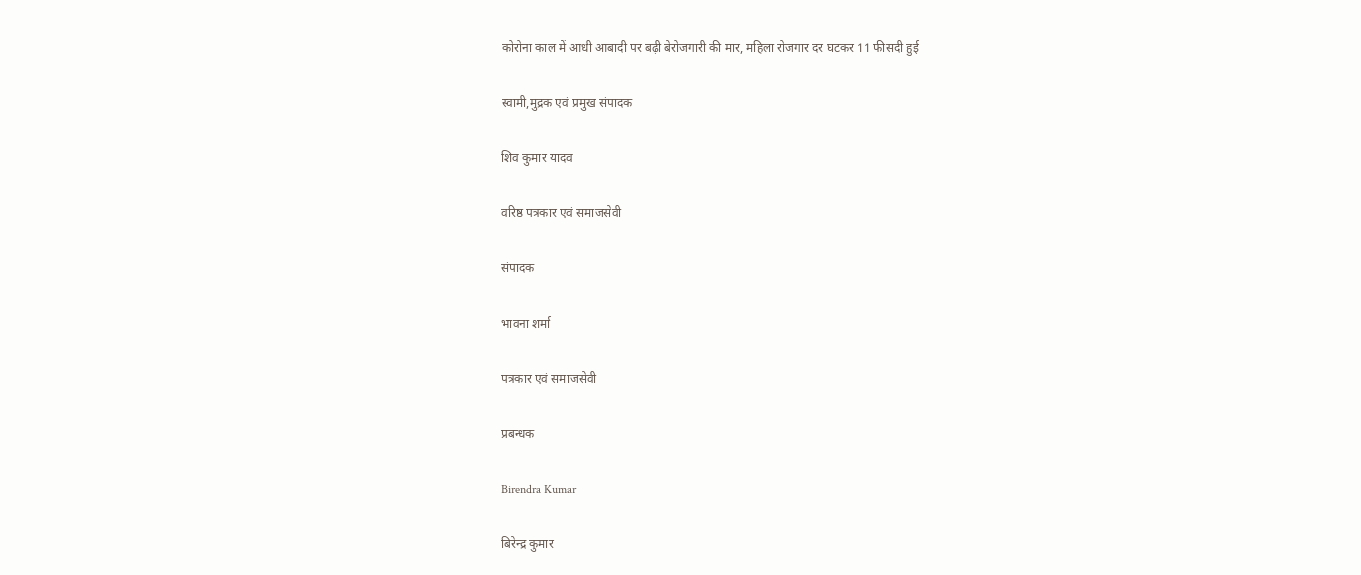कोरोना काल में आधी आबादी पर बढ़ी बेरोजगारी की मार, महिला रोजगार दर घटकर 11 फीसदी हुई

स्वामी,मुद्रक एवं प्रमुख संपादक

शिव कुमार यादव

वरिष्ठ पत्रकार एवं समाजसेवी

संपादक

भावना शर्मा

पत्रकार एवं समाजसेवी

प्रबन्धक

Birendra Kumar

बिरेन्द्र कुमार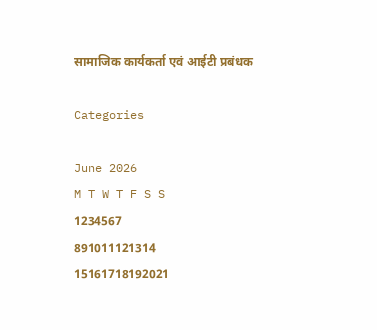सामाजिक कार्यकर्ता एवं आईटी प्रबंधक

Categories

June 2026
M T W T F S S
1234567
891011121314
15161718192021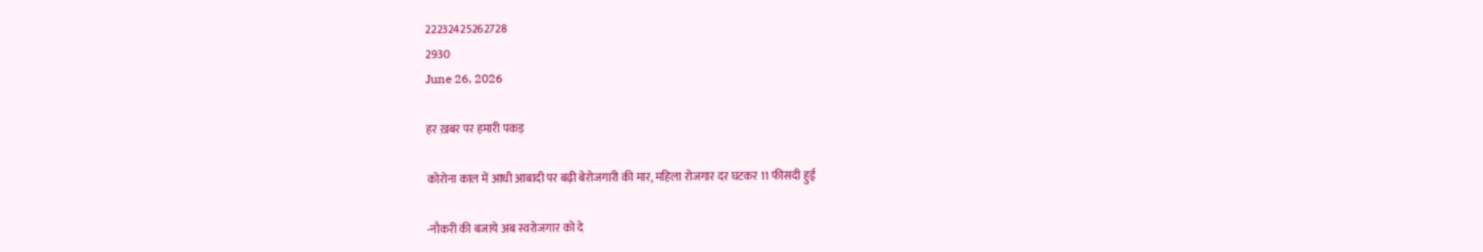22232425262728
2930
June 26, 2026

हर ख़बर पर हमारी पकड़

कोरोना काल में आधी आबादी पर बढ़ी बेरोजगारी की मार, महिला रोजगार दर घटकर 11 फीसदी हुई

-नौकरी की बजाये अब स्वरोजगार को दे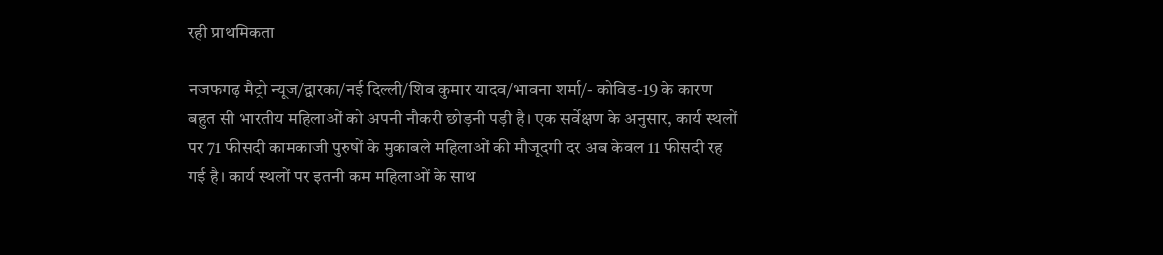रही प्राथमिकता

नजफगढ़ मैट्रो न्यूज/द्वारका/नई दिल्ली/शिव कुमार यादव/भावना शर्मा/- कोविड-19 के कारण बहुत सी भारतीय महिलाओं को अपनी नौकरी छोड़नी पड़ी है। एक सर्वेक्षण के अनुसार, कार्य स्थलों पर 71 फीसदी कामकाजी पुरुषों के मुकाबले महिलाओं की मौजूदगी दर अब केवल 11 फीसदी रह गई है। कार्य स्थलों पर इतनी कम महिलाओं के साथ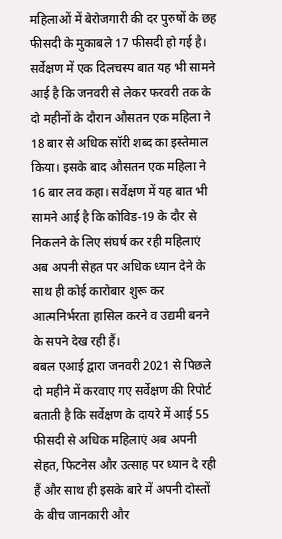महिलाओं में बेरोजगारी की दर पुरुषों के छह फीसदी के मुकाबले 17 फीसदी हो गई है।
सर्वेक्षण में एक दिलचस्प बात यह भी सामने आई है कि जनवरी से लेकर फरवरी तक के दो महीनों के दौरान औसतन एक महिला ने 18 बार से अधिक सॉरी शब्द का इस्तेमाल किया। इसके बाद औसतन एक महिला ने 16 बार लव कहा। सर्वेक्षण में यह बात भी सामने आई है कि कोविड-19 के दौर से निकलने के लिए संघर्ष कर रही महिलाएं अब अपनी सेहत पर अधिक ध्यान देने के साथ ही कोई कारोबार शुरू कर आत्मनिर्भरता हासिल करने व उद्यमी बनने के सपने देख रही हैं।
बबल एआई द्वारा जनवरी 2021 से पिछले दो महीने में करवाए गए सर्वेक्षण की रिपोर्ट बताती है कि सर्वेक्षण के दायरे में आई 55 फीसदी से अधिक महिलाएं अब अपनी सेहत, फिटनेस और उत्साह पर ध्यान दे रही हैं और साथ ही इसके बारे में अपनी दोस्तों के बीच जानकारी और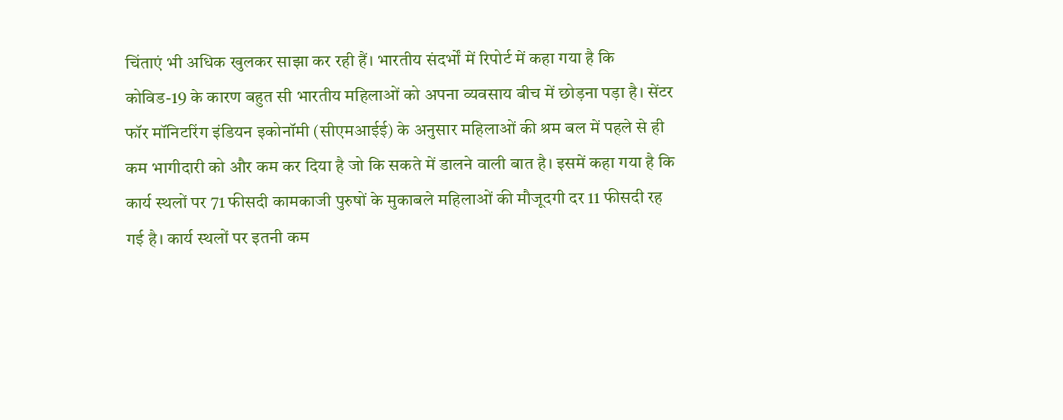चिंताएं भी अधिक खुलकर साझा कर रही हैं। भारतीय संदर्भों में रिपोर्ट में कहा गया है कि कोविड-19 के कारण बहुत सी भारतीय महिलाओं को अपना व्यवसाय बीच में छोड़ना पड़ा है। सेंटर फॉर मॉनिटरिंग इंडियन इकोनॉमी (सीएमआईई) के अनुसार महिलाओं की श्रम बल में पहले से ही कम भागीदारी को और कम कर दिया है जो कि सकते में डालने वाली बात है। इसमें कहा गया है कि कार्य स्थलों पर 71 फीसदी कामकाजी पुरुषों के मुकाबले महिलाओं की मौजूदगी दर 11 फीसदी रह गई है। कार्य स्थलों पर इतनी कम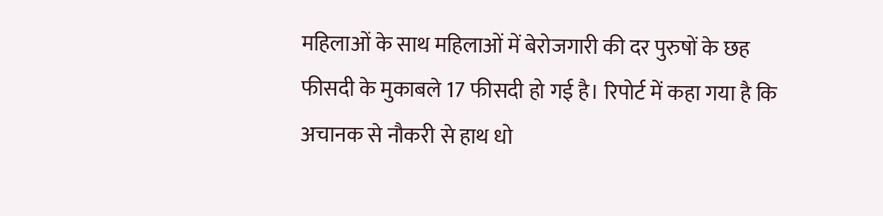महिलाओं के साथ महिलाओं में बेरोजगारी की दर पुरुषों के छह फीसदी के मुकाबले 17 फीसदी हो गई है। रिपोर्ट में कहा गया है कि अचानक से नौकरी से हाथ धो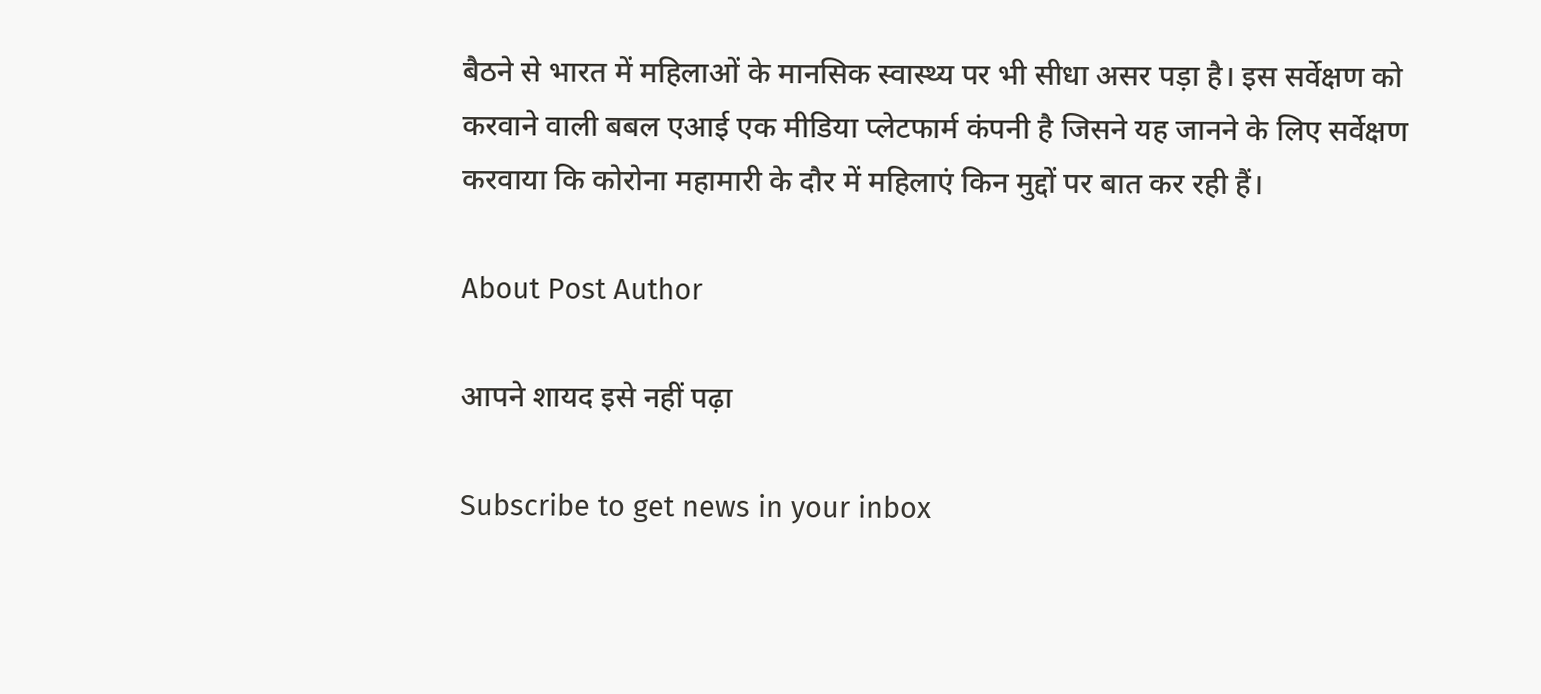बैठने से भारत में महिलाओं के मानसिक स्वास्थ्य पर भी सीधा असर पड़ा है। इस सर्वेक्षण को करवाने वाली बबल एआई एक मीडिया प्लेटफार्म कंपनी है जिसने यह जानने के लिए सर्वेक्षण करवाया कि कोरोना महामारी के दौर में महिलाएं किन मुद्दों पर बात कर रही हैं।

About Post Author

आपने शायद इसे नहीं पढ़ा

Subscribe to get news in your inbox